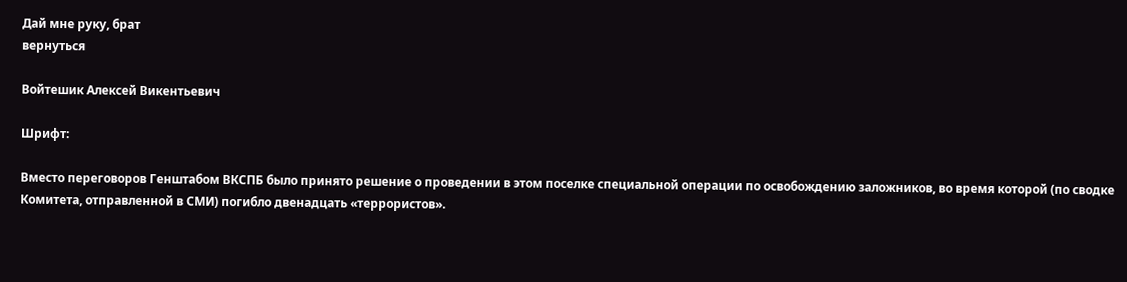Дай мне руку, брат
вернуться

Войтешик Алексей Викентьевич

Шрифт:

Вместо переговоров Генштабом ВКСПБ было принято решение о проведении в этом поселке специальной операции по освобождению заложников, во время которой (по сводке Комитета, отправленной в СМИ) погибло двенадцать «террористов».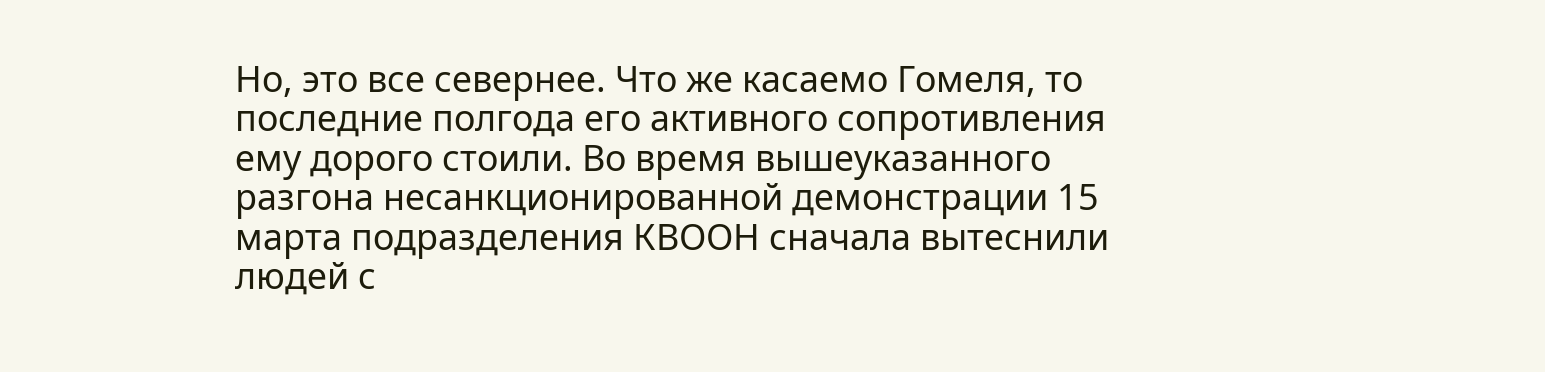Но, это все севернее. Что же касаемо Гомеля, то последние полгода его активного сопротивления ему дорого стоили. Во время вышеуказанного разгона несанкционированной демонстрации 15 марта подразделения КВООН сначала вытеснили людей с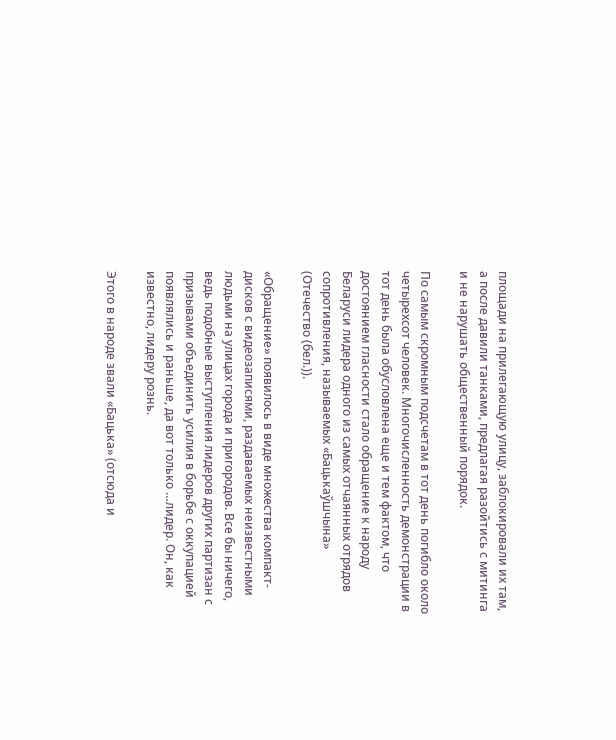площади на прилегающую улицу, заблокировали их там, а после давили танками, предлагая разойтись с митинга и не нарушать общественный порядок.

По самым скромным подсчетам в тот день погибло около четырехсот человек. Многочисленность демонстрации в тот день была обусловлена еще и тем фактом, что достоянием гласности стало обращение к народу Беларуси лидера одного из самых отчаянных отрядов сопротивления, называемых «Бацькаўшчына» (Отечество (бел.)).

«Обращение» появилось в виде множества компакт-дисков с видеозаписями, раздаваемых неизвестными людьми на улицах города и пригородов. Все бы ничего, ведь подобные выступления лидеров других партизан с призывами объединить усилия в борьбе с оккупацией появлялись и раньше, да вот только …лидер. Он, как известно, лидеру рознь.

Этого в народе звали «Бацька» (отсюда и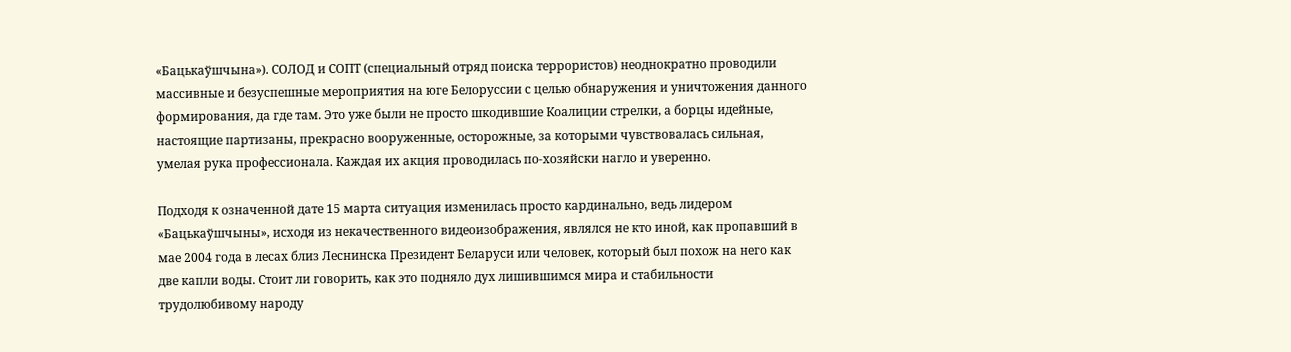«Бацькаўшчына»). СОЛОД и СОПТ (специальный отряд поиска террористов) неоднократно проводили массивные и безуспешные мероприятия на юге Белоруссии с целью обнаружения и уничтожения данного формирования, да где там. Это уже были не просто шкодившие Коалиции стрелки, а борцы идейные, настоящие партизаны, прекрасно вооруженные, осторожные, за которыми чувствовалась сильная, умелая рука профессионала. Каждая их акция проводилась по-хозяйски нагло и уверенно.

Подходя к означенной дате 15 марта ситуация изменилась просто кардинально, ведь лидером «Бацькаўшчыны», исходя из некачественного видеоизображения, являлся не кто иной, как пропавший в мае 2004 года в лесах близ Леснинска Президент Беларуси или человек, который был похож на него как две капли воды. Стоит ли говорить, как это подняло дух лишившимся мира и стабильности трудолюбивому народу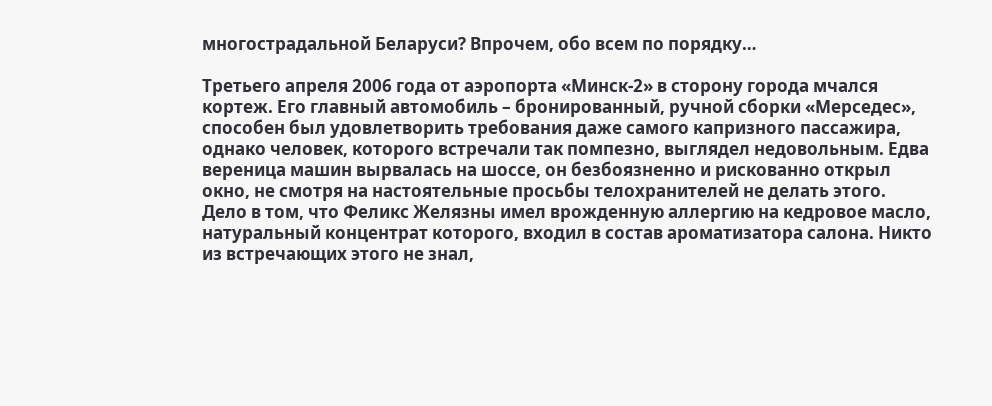многострадальной Беларуси? Впрочем, обо всем по порядку…

Третьего апреля 2006 года от аэропорта «Минск-2» в сторону города мчался кортеж. Его главный автомобиль – бронированный, ручной сборки «Мерседес», способен был удовлетворить требования даже самого капризного пассажира, однако человек, которого встречали так помпезно, выглядел недовольным. Едва вереница машин вырвалась на шоссе, он безбоязненно и рискованно открыл окно, не смотря на настоятельные просьбы телохранителей не делать этого. Дело в том, что Феликс Желязны имел врожденную аллергию на кедровое масло, натуральный концентрат которого, входил в состав ароматизатора салона. Никто из встречающих этого не знал,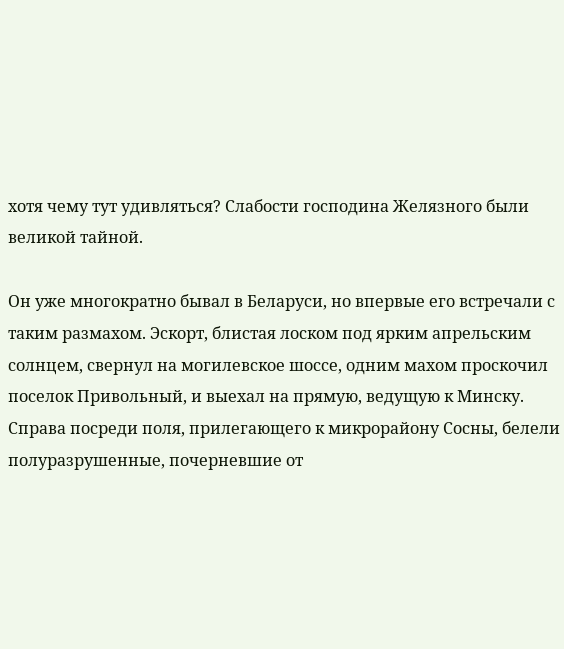хотя чему тут удивляться? Слабости господина Желязного были великой тайной.

Он уже многократно бывал в Беларуси, но впервые его встречали с таким размахом. Эскорт, блистая лоском под ярким апрельским солнцем, свернул на могилевское шоссе, одним махом проскочил поселок Привольный, и выехал на прямую, ведущую к Минску. Справа посреди поля, прилегающего к микрорайону Сосны, белели полуразрушенные, почерневшие от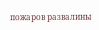пожаров развалины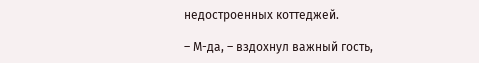недостроенных коттеджей.

– М-да, – вздохнул важный гость,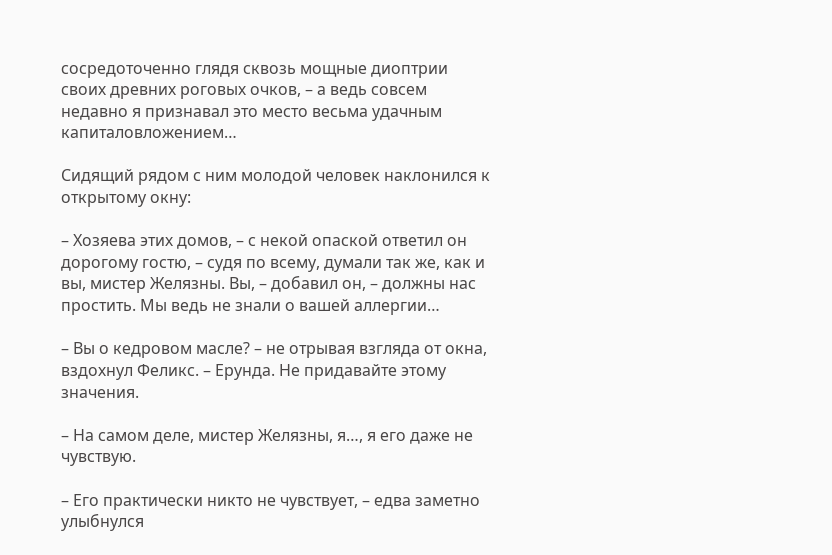сосредоточенно глядя сквозь мощные диоптрии своих древних роговых очков, – а ведь совсем недавно я признавал это место весьма удачным капиталовложением…

Сидящий рядом с ним молодой человек наклонился к открытому окну:

– Хозяева этих домов, – с некой опаской ответил он дорогому гостю, – судя по всему, думали так же, как и вы, мистер Желязны. Вы, – добавил он, – должны нас простить. Мы ведь не знали о вашей аллергии…

– Вы о кедровом масле? – не отрывая взгляда от окна, вздохнул Феликс. – Ерунда. Не придавайте этому значения.

– На самом деле, мистер Желязны, я…, я его даже не чувствую.

– Его практически никто не чувствует, – едва заметно улыбнулся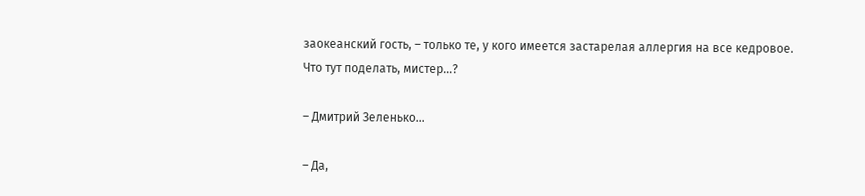заокеанский гость, – только те, у кого имеется застарелая аллергия на все кедровое. Что тут поделать, мистер…?

– Дмитрий Зеленько…

– Да,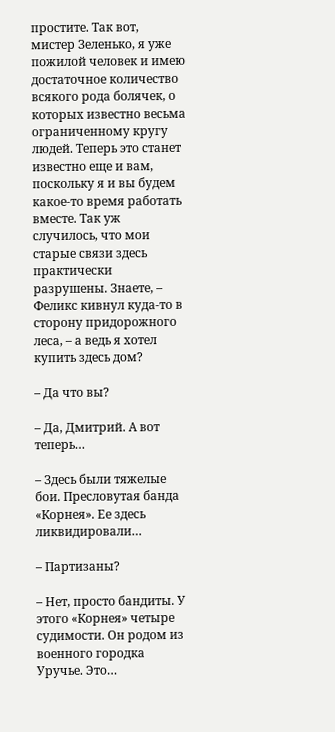простите. Так вот, мистер Зеленько, я уже пожилой человек и имею достаточное количество всякого рода болячек, о которых известно весьма ограниченному кругу людей. Теперь это станет известно еще и вам, поскольку я и вы будем какое-то время работать вместе. Так уж случилось, что мои старые связи здесь практически разрушены. Знаете, – Феликс кивнул куда-то в сторону придорожного леса, – а ведь я хотел купить здесь дом?

– Да что вы?

– Да, Дмитрий. А вот теперь…

– Здесь были тяжелые бои. Пресловутая банда «Корнея». Ее здесь ликвидировали…

– Партизаны?

– Нет, просто бандиты. У этого «Корнея» четыре судимости. Он родом из военного городка Уручье. Это…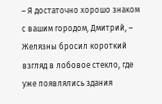– Я достаточно хорошо знаком с вашим городом, Дмитрий, – Желязны бросил короткий взгляд в лобовое стекло, где уже появлялись здания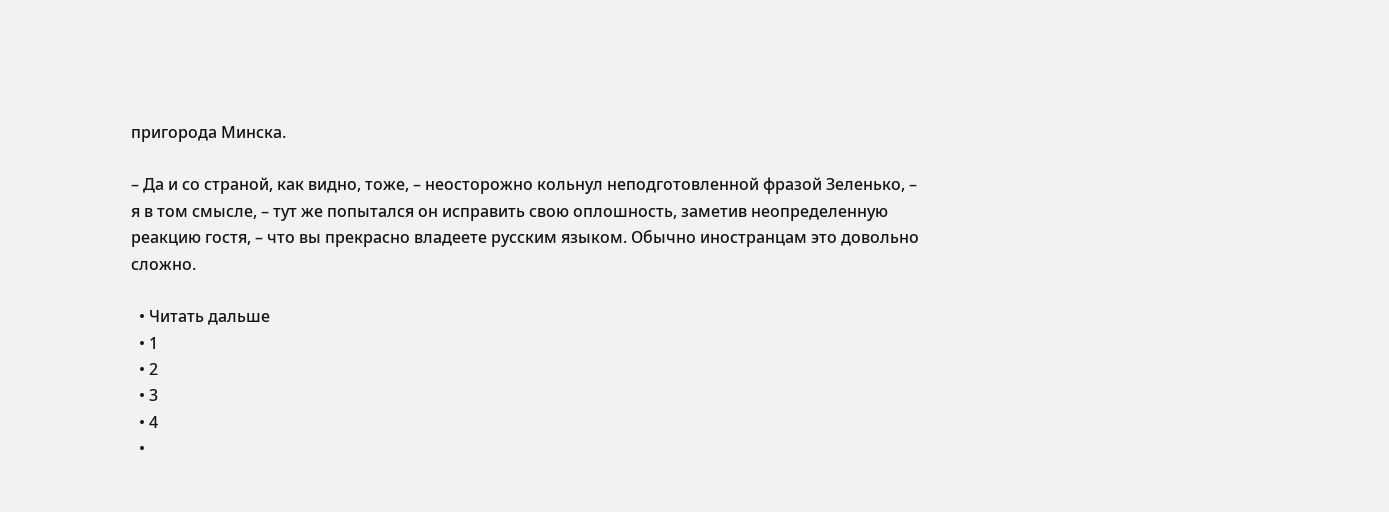пригорода Минска.

– Да и со страной, как видно, тоже, – неосторожно кольнул неподготовленной фразой Зеленько, – я в том смысле, – тут же попытался он исправить свою оплошность, заметив неопределенную реакцию гостя, – что вы прекрасно владеете русским языком. Обычно иностранцам это довольно сложно.

  • Читать дальше
  • 1
  • 2
  • 3
  • 4
  •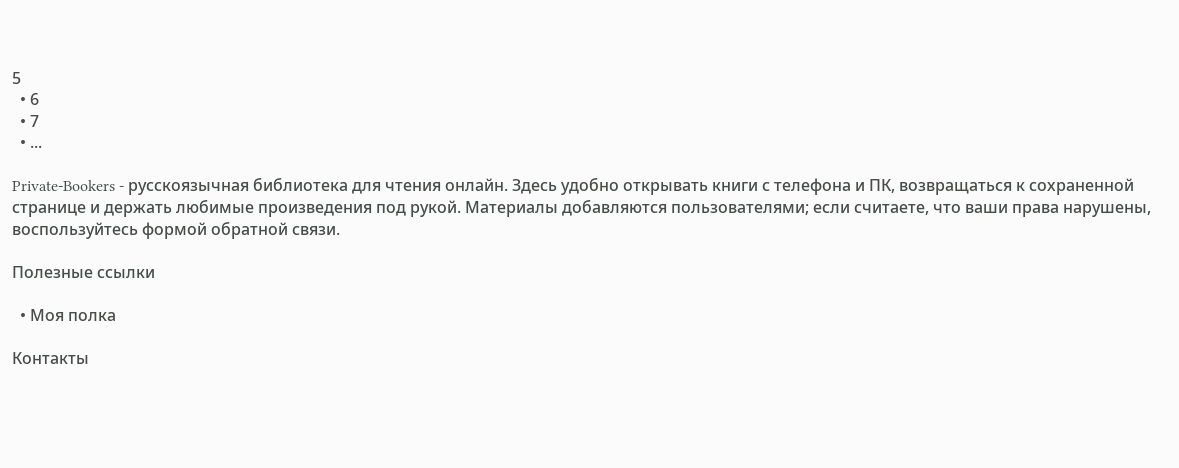5
  • 6
  • 7
  • ...

Private-Bookers - русскоязычная библиотека для чтения онлайн. Здесь удобно открывать книги с телефона и ПК, возвращаться к сохраненной странице и держать любимые произведения под рукой. Материалы добавляются пользователями; если считаете, что ваши права нарушены, воспользуйтесь формой обратной связи.

Полезные ссылки

  • Моя полка

Контакты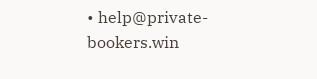• help@private-bookers.win